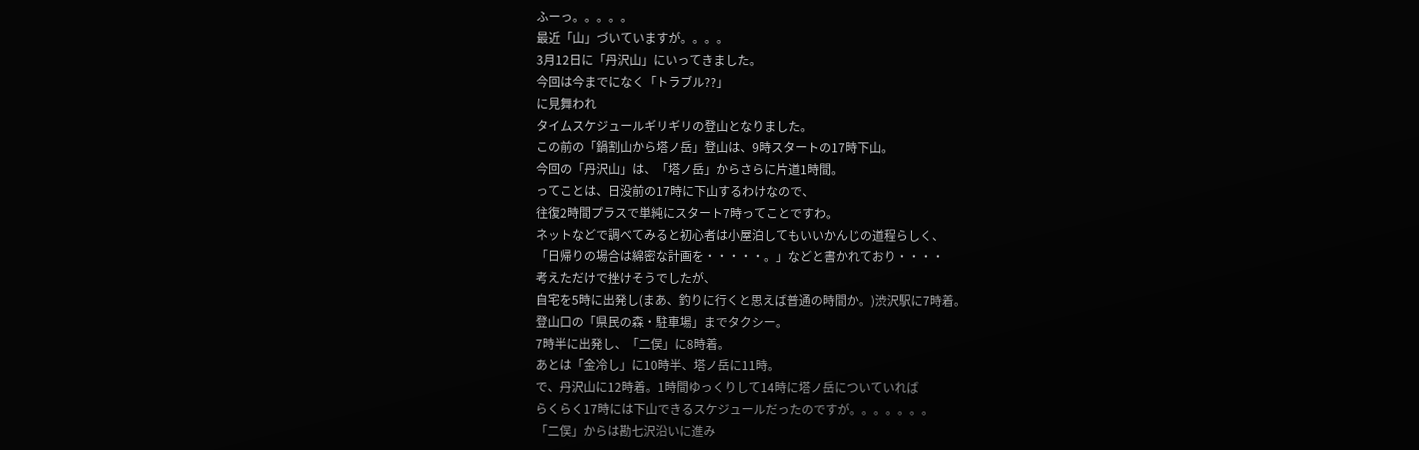ふーっ。。。。。
最近「山」づいていますが。。。。
3月12日に「丹沢山」にいってきました。
今回は今までになく「トラブル??」
に見舞われ
タイムスケジュールギリギリの登山となりました。
この前の「鍋割山から塔ノ岳」登山は、9時スタートの17時下山。
今回の「丹沢山」は、「塔ノ岳」からさらに片道1時間。
ってことは、日没前の17時に下山するわけなので、
往復2時間プラスで単純にスタート7時ってことですわ。
ネットなどで調べてみると初心者は小屋泊してもいいかんじの道程らしく、
「日帰りの場合は綿密な計画を・・・・・。」などと書かれており・・・・
考えただけで挫けそうでしたが、
自宅を5時に出発し(まあ、釣りに行くと思えば普通の時間か。)渋沢駅に7時着。
登山口の「県民の森・駐車場」までタクシー。
7時半に出発し、「二俣」に8時着。
あとは「金冷し」に10時半、塔ノ岳に11時。
で、丹沢山に12時着。1時間ゆっくりして14時に塔ノ岳についていれば
らくらく17時には下山できるスケジュールだったのですが。。。。。。。
「二俣」からは勘七沢沿いに進み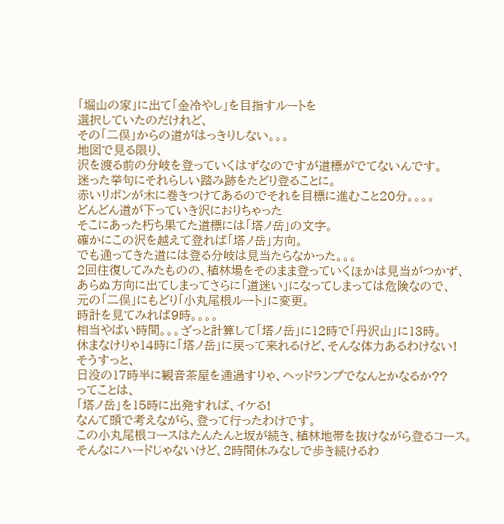「堀山の家」に出て「金冷やし」を目指すルートを
選択していたのだけれど、
その「二俣」からの道がはっきりしない。。。
地図で見る限り、
沢を渡る前の分岐を登っていくはずなのですが道標がでてないんです。
迷った挙句にそれらしい踏み跡をたどり登ることに。
赤いリボンが木に巻きつけてあるのでそれを目標に進むこと20分。。。。
どんどん道が下っていき沢におりちゃった
そこにあった朽ち果てた道標には「塔ノ岳」の文字。
確かにこの沢を越えて登れば「塔ノ岳」方向。
でも通ってきた道には登る分岐は見当たらなかった。。。
2回往復してみたものの、植林場をそのまま登っていくほかは見当がつかず、
あらぬ方向に出てしまってさらに「道迷い」になってしまっては危険なので、
元の「二俣」にもどり「小丸尾根ルート」に変更。
時計を見てみれば9時。。。。
相当やばい時間。。。ざっと計算して「塔ノ岳」に12時で「丹沢山」に13時。
休まなけりゃ14時に「塔ノ岳」に戻って来れるけど、そんな体力あるわけない!
そうすっと、
日没の17時半に観音茶屋を通過すりゃ、ヘッドランプでなんとかなるか??
ってことは、
「塔ノ岳」を15時に出発すれば、イケる!
なんて頭で考えながら、登って行ったわけです。
この小丸尾根コースはたんたんと坂が続き、植林地帯を抜けながら登るコース。
そんなにハードじゃないけど、2時間休みなしで歩き続けるわ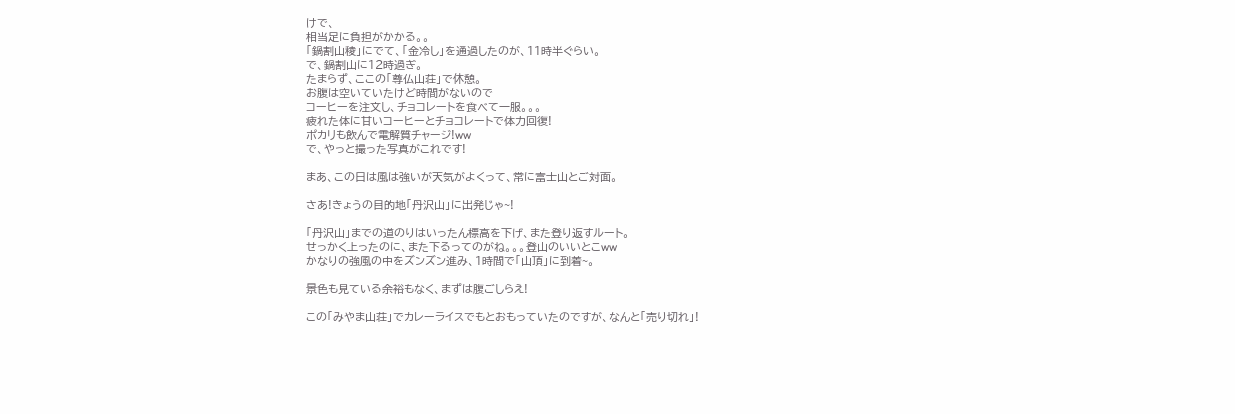けで、
相当足に負担がかかる。。
「鍋割山稜」にでて、「金冷し」を通過したのが、11時半ぐらい。
で、鍋割山に12時過ぎ。
たまらず、ここの「尊仏山荘」で休憩。
お腹は空いていたけど時間がないので
コーヒーを注文し、チョコレートを食べて一服。。。
疲れた体に甘いコーヒーとチョコレートで体力回復!
ポカリも飲んで電解質チャージ!ww
で、やっと撮った写真がこれです!

まあ、この日は風は強いが天気がよくって、常に富士山とご対面。

さあ!きょうの目的地「丹沢山」に出発じゃ~!

「丹沢山」までの道のりはいったん標高を下げ、また登り返すルート。
せっかく上ったのに、また下るってのがね。。。登山のいいとこww
かなりの強風の中をズンズン進み、1時間で「山頂」に到着~。

景色も見ている余裕もなく、まずは腹ごしらえ!

この「みやま山荘」でカレーライスでもとおもっていたのですが、なんと「売り切れ」!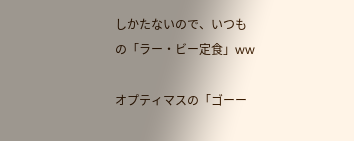しかたないので、いつもの「ラー・ビー定食」ww

オプティマスの「ゴーー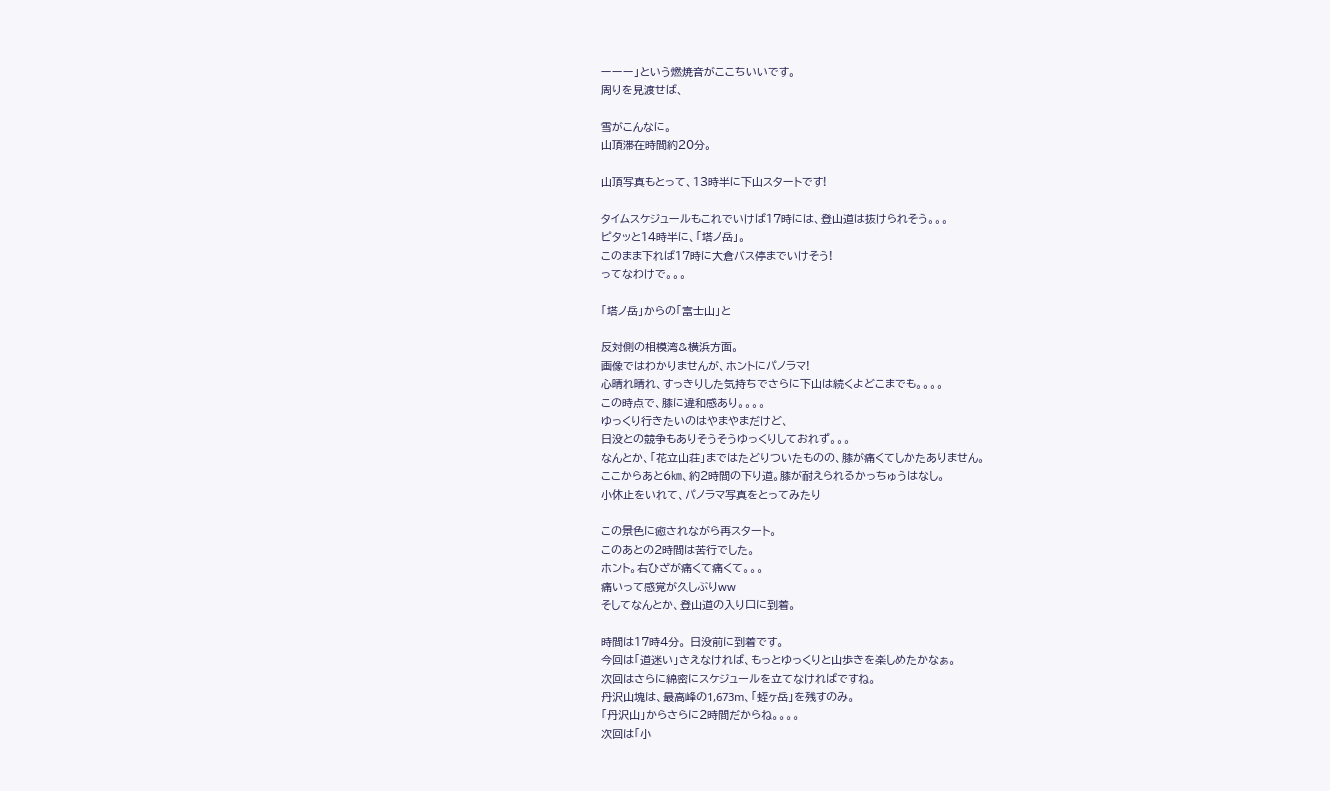ーーー」という燃焼音がここちいいです。
周りを見渡せば、

雪がこんなに。
山頂滞在時間約20分。

山頂写真もとって、13時半に下山スタートです!

タイムスケジュールもこれでいけば17時には、登山道は抜けられそう。。。
ピタッと14時半に、「塔ノ岳」。
このまま下れば17時に大倉バス停までいけそう!
ってなわけで。。。

「塔ノ岳」からの「富士山」と

反対側の相模湾&横浜方面。
画像ではわかりませんが、ホントにパノラマ!
心晴れ晴れ、すっきりした気持ちでさらに下山は続くよどこまでも。。。。
この時点で、膝に違和感あり。。。。
ゆっくり行きたいのはやまやまだけど、
日没との競争もありそうそうゆっくりしておれず。。。
なんとか、「花立山荘」まではたどりついたものの、膝が痛くてしかたありません。
ここからあと6㎞、約2時間の下り道。膝が耐えられるかっちゅうはなし。
小休止をいれて、パノラマ写真をとってみたり

この景色に癒されながら再スタート。
このあとの2時間は苦行でした。
ホント。右ひざが痛くて痛くて。。。
痛いって感覚が久しぶりww
そしてなんとか、登山道の入り口に到着。

時間は17時4分。 日没前に到着です。
今回は「道迷い」さえなければ、もっとゆっくりと山歩きを楽しめたかなぁ。
次回はさらに綿密にスケジュールを立てなければですね。
丹沢山塊は、最高峰の1,673m、「蛭ヶ岳」を残すのみ。
「丹沢山」からさらに2時間だからね。。。。
次回は「小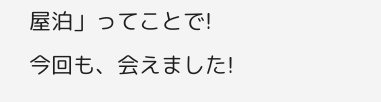屋泊」ってことで!
今回も、会えました!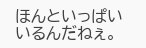ほんといっぱいいるんだねぇ。